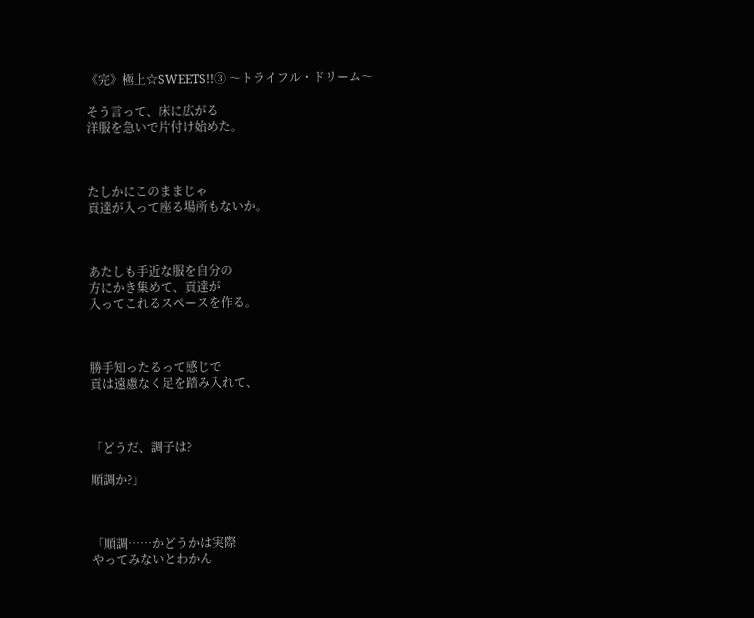《完》極上☆SWEETS!!③ 〜トライフル・ドリーム〜

そう言って、床に広がる
洋服を急いで片付け始めた。



たしかにこのままじゃ
貢達が入って座る場所もないか。



あたしも手近な服を自分の
方にかき集めて、貢達が
入ってこれるスペースを作る。



勝手知ったるって感じで
貢は遠慮なく足を踏み入れて、



「どうだ、調子は?

順調か?」



「順調……かどうかは実際
やってみないとわかん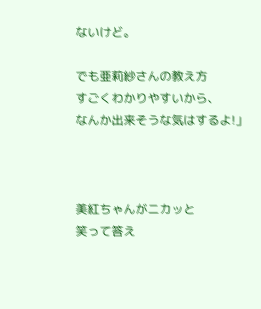ないけど。

でも亜莉紗さんの教え方
すごくわかりやすいから、
なんか出来そうな気はするよ!」



美紅ちゃんがニカッと
笑って答え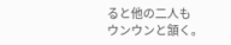ると他の二人も
ウンウンと頷く。